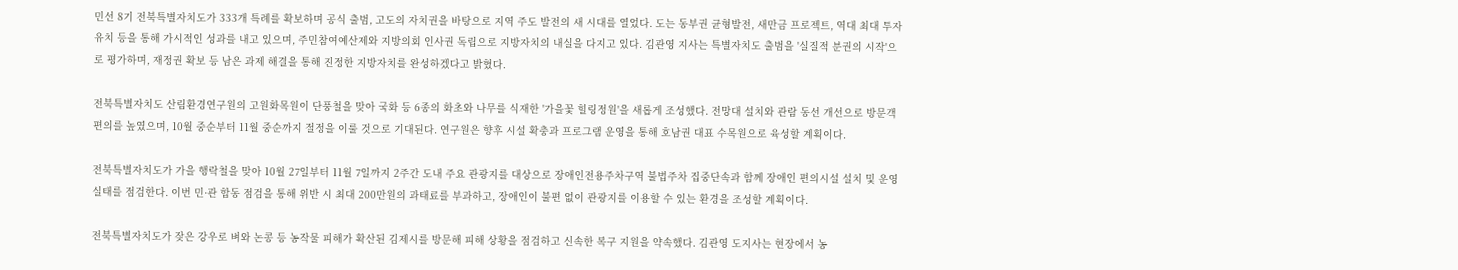민선 8기 전북특별자치도가 333개 특례를 확보하며 공식 출범, 고도의 자치권을 바탕으로 지역 주도 발전의 새 시대를 열었다. 도는 동부권 균형발전, 새만금 프로젝트, 역대 최대 투자 유치 등을 통해 가시적인 성과를 내고 있으며, 주민참여예산제와 지방의회 인사권 독립으로 지방자치의 내실을 다지고 있다. 김관영 지사는 특별자치도 출범을 '실질적 분권의 시작'으로 평가하며, 재정권 확보 등 남은 과제 해결을 통해 진정한 지방자치를 완성하겠다고 밝혔다.

전북특별자치도 산림환경연구원의 고원화목원이 단풍철을 맞아 국화 등 6종의 화초와 나무를 식재한 '가을꽃 힐링정원'을 새롭게 조성했다. 전망대 설치와 관람 동선 개선으로 방문객 편의를 높였으며, 10월 중순부터 11월 중순까지 절정을 이룰 것으로 기대된다. 연구원은 향후 시설 확충과 프로그램 운영을 통해 호남권 대표 수목원으로 육성할 계획이다.

전북특별자치도가 가을 행락철을 맞아 10월 27일부터 11월 7일까지 2주간 도내 주요 관광지를 대상으로 장애인전용주차구역 불법주차 집중단속과 함께 장애인 편의시설 설치 및 운영 실태를 점검한다. 이번 민·관 합동 점검을 통해 위반 시 최대 200만원의 과태료를 부과하고, 장애인이 불편 없이 관광지를 이용할 수 있는 환경을 조성할 계획이다.

전북특별자치도가 잦은 강우로 벼와 논콩 등 농작물 피해가 확산된 김제시를 방문해 피해 상황을 점검하고 신속한 복구 지원을 약속했다. 김관영 도지사는 현장에서 농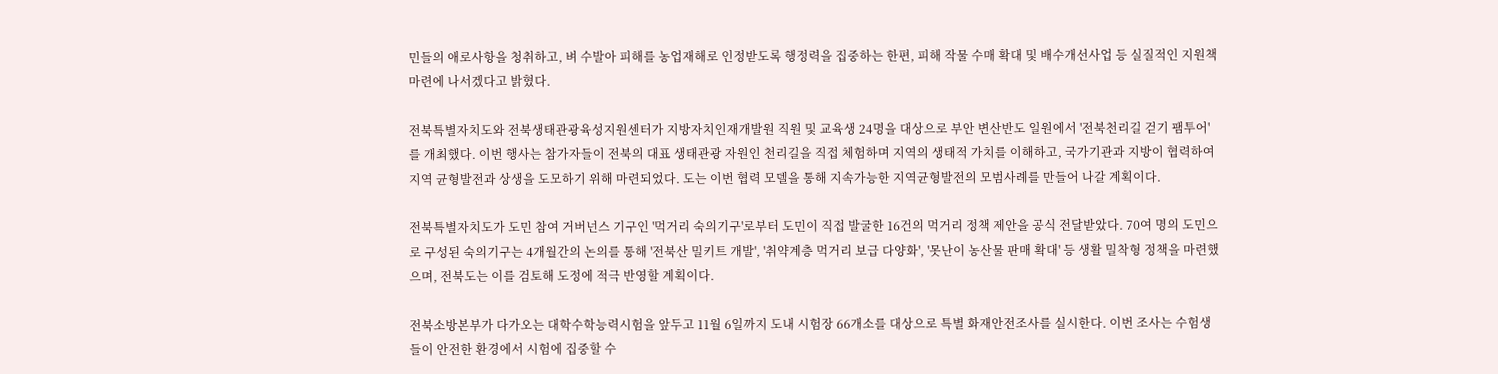민들의 애로사항을 청취하고, 벼 수발아 피해를 농업재해로 인정받도록 행정력을 집중하는 한편, 피해 작물 수매 확대 및 배수개선사업 등 실질적인 지원책 마련에 나서겠다고 밝혔다.

전북특별자치도와 전북생태관광육성지원센터가 지방자치인재개발원 직원 및 교육생 24명을 대상으로 부안 변산반도 일원에서 '전북천리길 걷기 팸투어'를 개최했다. 이번 행사는 참가자들이 전북의 대표 생태관광 자원인 천리길을 직접 체험하며 지역의 생태적 가치를 이해하고, 국가기관과 지방이 협력하여 지역 균형발전과 상생을 도모하기 위해 마련되었다. 도는 이번 협력 모델을 통해 지속가능한 지역균형발전의 모범사례를 만들어 나갈 계획이다.

전북특별자치도가 도민 참여 거버넌스 기구인 '먹거리 숙의기구'로부터 도민이 직접 발굴한 16건의 먹거리 정책 제안을 공식 전달받았다. 70여 명의 도민으로 구성된 숙의기구는 4개월간의 논의를 통해 '전북산 밀키트 개발', '취약계층 먹거리 보급 다양화', '못난이 농산물 판매 확대' 등 생활 밀착형 정책을 마련했으며, 전북도는 이를 검토해 도정에 적극 반영할 계획이다.

전북소방본부가 다가오는 대학수학능력시험을 앞두고 11월 6일까지 도내 시험장 66개소를 대상으로 특별 화재안전조사를 실시한다. 이번 조사는 수험생들이 안전한 환경에서 시험에 집중할 수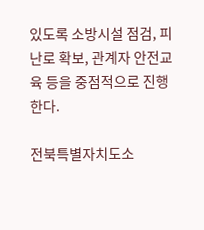있도록 소방시설 점검, 피난로 확보, 관계자 안전교육 등을 중점적으로 진행한다.

전북특별자치도소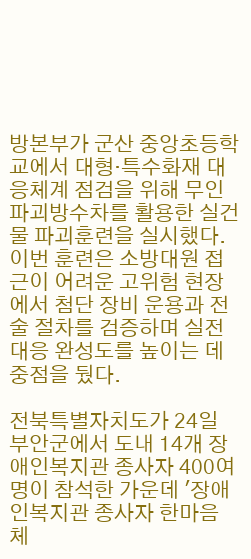방본부가 군산 중앙초등학교에서 대형·특수화재 대응체계 점검을 위해 무인파괴방수차를 활용한 실건물 파괴훈련을 실시했다. 이번 훈련은 소방대원 접근이 어려운 고위험 현장에서 첨단 장비 운용과 전술 절차를 검증하며 실전 대응 완성도를 높이는 데 중점을 뒀다.

전북특별자치도가 24일 부안군에서 도내 14개 장애인복지관 종사자 400여 명이 참석한 가운데 '장애인복지관 종사자 한마음 체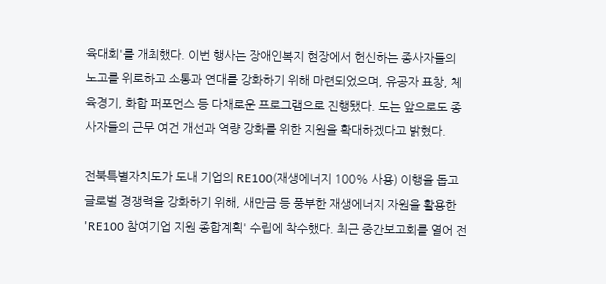육대회'를 개최했다. 이번 행사는 장애인복지 현장에서 헌신하는 종사자들의 노고를 위로하고 소통과 연대를 강화하기 위해 마련되었으며, 유공자 표창, 체육경기, 화합 퍼포먼스 등 다채로운 프로그램으로 진행됐다. 도는 앞으로도 종사자들의 근무 여건 개선과 역량 강화를 위한 지원을 확대하겠다고 밝혔다.

전북특별자치도가 도내 기업의 RE100(재생에너지 100% 사용) 이행을 돕고 글로벌 경쟁력을 강화하기 위해, 새만금 등 풍부한 재생에너지 자원을 활용한 'RE100 참여기업 지원 종합계획' 수립에 착수했다. 최근 중간보고회를 열어 전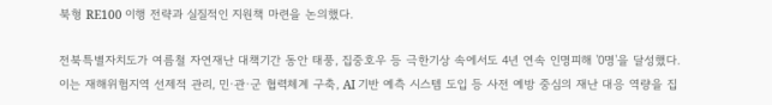북형 RE100 이행 전략과 실질적인 지원책 마련을 논의했다.

전북특별자치도가 여름철 자연재난 대책기간 동안 태풍, 집중호우 등 극한기상 속에서도 4년 연속 인명피해 '0명'을 달성했다. 이는 재해위험지역 선제적 관리, 민·관·군 협력체계 구축, AI 기반 예측 시스템 도입 등 사전 예방 중심의 재난 대응 역량을 집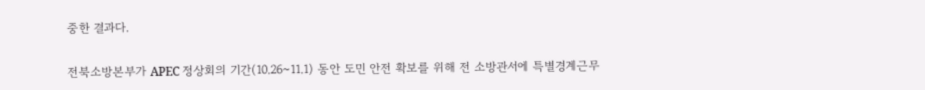중한 결과다.

전북소방본부가 APEC 정상회의 기간(10.26~11.1) 동안 도민 안전 확보를 위해 전 소방관서에 특별경계근무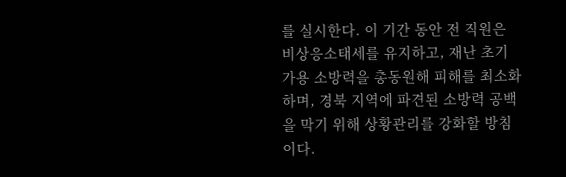를 실시한다. 이 기간 동안 전 직원은 비상응소태세를 유지하고, 재난 초기 가용 소방력을 총동원해 피해를 최소화하며, 경북 지역에 파견된 소방력 공백을 막기 위해 상황관리를 강화할 방침이다.